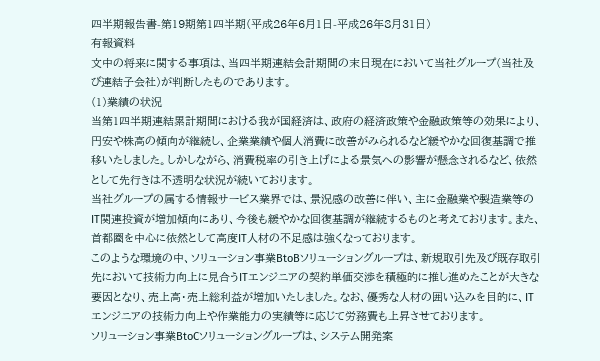四半期報告書-第19期第1四半期(平成26年6月1日-平成26年8月31日)
有報資料
文中の将来に関する事項は、当四半期連結会計期間の末日現在において当社グループ(当社及び連結子会社)が判断したものであります。
(1)業績の状況
当第1四半期連結累計期間における我が国経済は、政府の経済政策や金融政策等の効果により、円安や株高の傾向が継続し、企業業績や個人消費に改善がみられるなど緩やかな回復基調で推移いたしました。しかしながら、消費税率の引き上げによる景気への影響が懸念されるなど、依然として先行きは不透明な状況が続いております。
当社グループの属する情報サービス業界では、景況感の改善に伴い、主に金融業や製造業等のIT関連投資が増加傾向にあり、今後も緩やかな回復基調が継続するものと考えております。また、首都圏を中心に依然として高度IT人材の不足感は強くなっております。
このような環境の中、ソリューション事業BtoBソリューショングループは、新規取引先及び既存取引先において技術力向上に見合うITエンジニアの契約単価交渉を積極的に推し進めたことが大きな要因となり、売上高・売上総利益が増加いたしました。なお、優秀な人材の囲い込みを目的に、ITエンジニアの技術力向上や作業能力の実績等に応じて労務費も上昇させております。
ソリューション事業BtoCソリューショングループは、システム開発案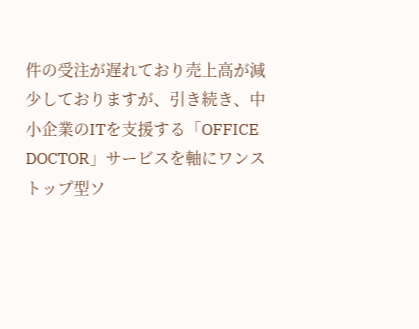件の受注が遅れており売上高が減少しておりますが、引き続き、中小企業のITを支援する「OFFICE DOCTOR」サービスを軸にワンストップ型ソ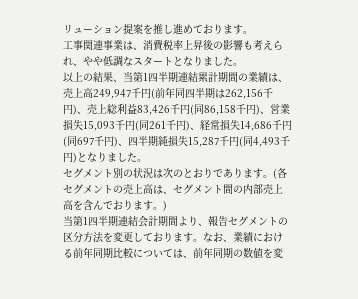リューション提案を推し進めております。
工事関連事業は、消費税率上昇後の影響も考えられ、やや低調なスタートとなりました。
以上の結果、当第1四半期連結累計期間の業績は、売上高249,947千円(前年同四半期は262,156千円)、売上総利益83,426千円(同86,158千円)、営業損失15,093千円(同261千円)、経常損失14,686千円(同697千円)、四半期純損失15,287千円(同4,493千円)となりました。
セグメント別の状況は次のとおりであります。(各セグメントの売上高は、セグメント間の内部売上高を含んでおります。)
当第1四半期連結会計期間より、報告セグメントの区分方法を変更しております。なお、業績における前年同期比較については、前年同期の数値を変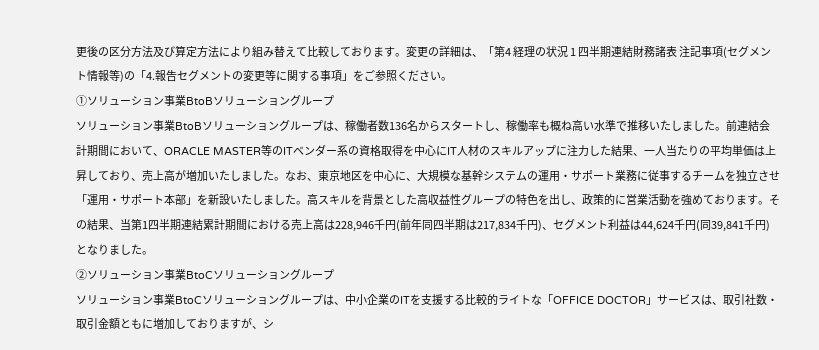更後の区分方法及び算定方法により組み替えて比較しております。変更の詳細は、「第4 経理の状況 1 四半期連結財務諸表 注記事項(セグメント情報等)の「4.報告セグメントの変更等に関する事項」をご参照ください。
①ソリューション事業BtoBソリューショングループ
ソリューション事業BtoBソリューショングループは、稼働者数136名からスタートし、稼働率も概ね高い水準で推移いたしました。前連結会計期間において、ORACLE MASTER等のITベンダー系の資格取得を中心にIT人材のスキルアップに注力した結果、一人当たりの平均単価は上昇しており、売上高が増加いたしました。なお、東京地区を中心に、大規模な基幹システムの運用・サポート業務に従事するチームを独立させ「運用・サポート本部」を新設いたしました。高スキルを背景とした高収益性グループの特色を出し、政策的に営業活動を強めております。その結果、当第1四半期連結累計期間における売上高は228,946千円(前年同四半期は217,834千円)、セグメント利益は44,624千円(同39,841千円)となりました。
②ソリューション事業BtoCソリューショングループ
ソリューション事業BtoCソリューショングループは、中小企業のITを支援する比較的ライトな「OFFICE DOCTOR」サービスは、取引社数・取引金額ともに増加しておりますが、シ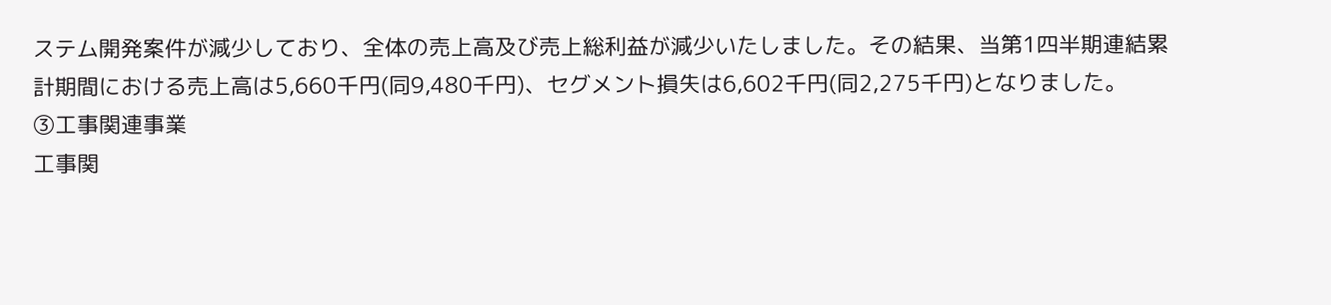ステム開発案件が減少しており、全体の売上高及び売上総利益が減少いたしました。その結果、当第1四半期連結累計期間における売上高は5,660千円(同9,480千円)、セグメント損失は6,602千円(同2,275千円)となりました。
③工事関連事業
工事関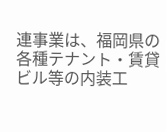連事業は、福岡県の各種テナント・賃貸ビル等の内装工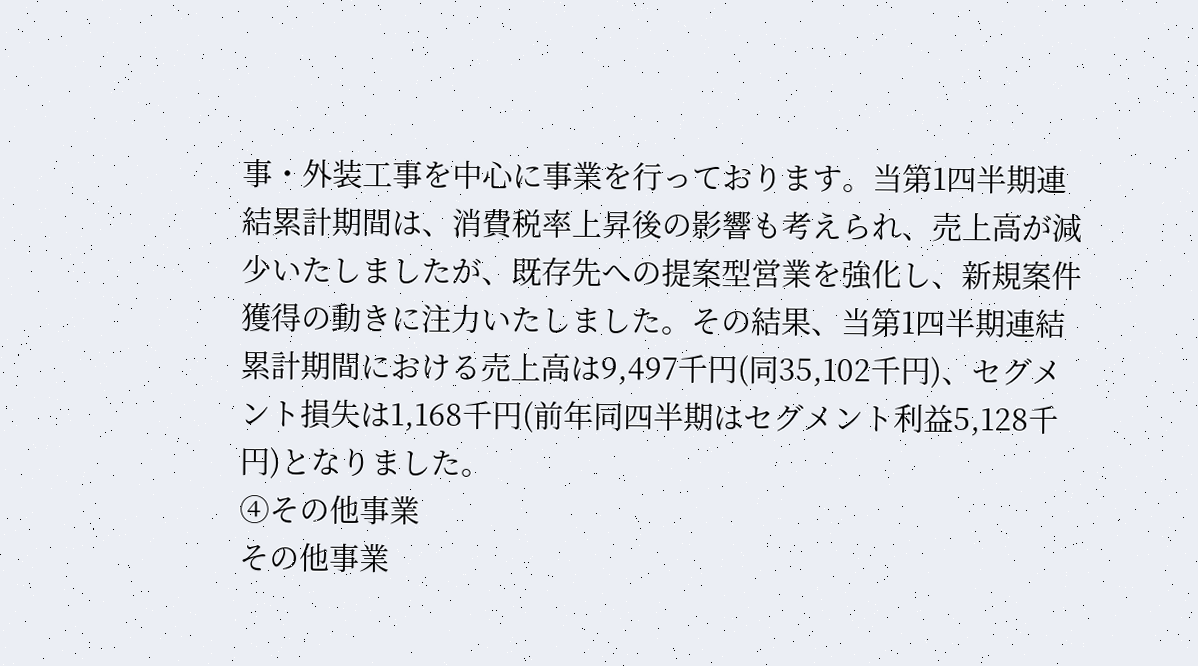事・外装工事を中心に事業を行っております。当第1四半期連結累計期間は、消費税率上昇後の影響も考えられ、売上高が減少いたしましたが、既存先への提案型営業を強化し、新規案件獲得の動きに注力いたしました。その結果、当第1四半期連結累計期間における売上高は9,497千円(同35,102千円)、セグメント損失は1,168千円(前年同四半期はセグメント利益5,128千円)となりました。
④その他事業
その他事業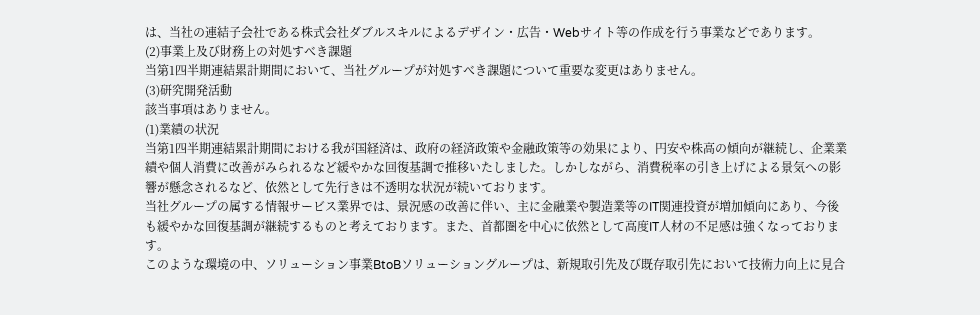は、当社の連結子会社である株式会社ダブルスキルによるデザイン・広告・Webサイト等の作成を行う事業などであります。
(2)事業上及び財務上の対処すべき課題
当第1四半期連結累計期間において、当社グループが対処すべき課題について重要な変更はありません。
(3)研究開発活動
該当事項はありません。
(1)業績の状況
当第1四半期連結累計期間における我が国経済は、政府の経済政策や金融政策等の効果により、円安や株高の傾向が継続し、企業業績や個人消費に改善がみられるなど緩やかな回復基調で推移いたしました。しかしながら、消費税率の引き上げによる景気への影響が懸念されるなど、依然として先行きは不透明な状況が続いております。
当社グループの属する情報サービス業界では、景況感の改善に伴い、主に金融業や製造業等のIT関連投資が増加傾向にあり、今後も緩やかな回復基調が継続するものと考えております。また、首都圏を中心に依然として高度IT人材の不足感は強くなっております。
このような環境の中、ソリューション事業BtoBソリューショングループは、新規取引先及び既存取引先において技術力向上に見合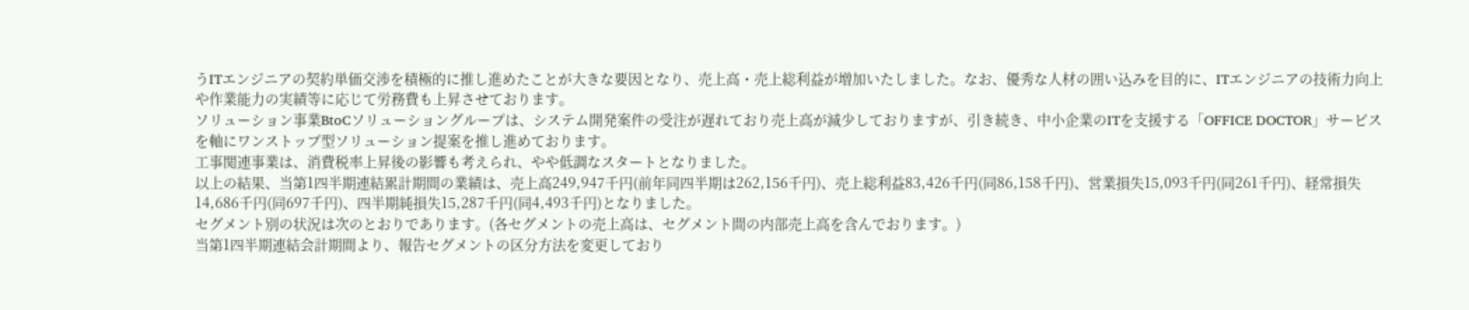うITエンジニアの契約単価交渉を積極的に推し進めたことが大きな要因となり、売上高・売上総利益が増加いたしました。なお、優秀な人材の囲い込みを目的に、ITエンジニアの技術力向上や作業能力の実績等に応じて労務費も上昇させております。
ソリューション事業BtoCソリューショングループは、システム開発案件の受注が遅れており売上高が減少しておりますが、引き続き、中小企業のITを支援する「OFFICE DOCTOR」サービスを軸にワンストップ型ソリューション提案を推し進めております。
工事関連事業は、消費税率上昇後の影響も考えられ、やや低調なスタートとなりました。
以上の結果、当第1四半期連結累計期間の業績は、売上高249,947千円(前年同四半期は262,156千円)、売上総利益83,426千円(同86,158千円)、営業損失15,093千円(同261千円)、経常損失14,686千円(同697千円)、四半期純損失15,287千円(同4,493千円)となりました。
セグメント別の状況は次のとおりであります。(各セグメントの売上高は、セグメント間の内部売上高を含んでおります。)
当第1四半期連結会計期間より、報告セグメントの区分方法を変更しており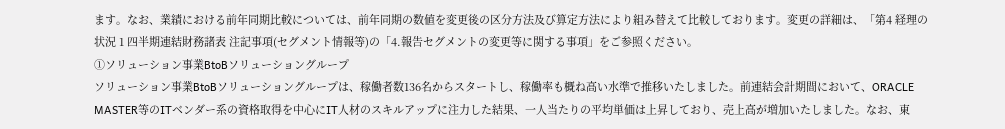ます。なお、業績における前年同期比較については、前年同期の数値を変更後の区分方法及び算定方法により組み替えて比較しております。変更の詳細は、「第4 経理の状況 1 四半期連結財務諸表 注記事項(セグメント情報等)の「4.報告セグメントの変更等に関する事項」をご参照ください。
①ソリューション事業BtoBソリューショングループ
ソリューション事業BtoBソリューショングループは、稼働者数136名からスタートし、稼働率も概ね高い水準で推移いたしました。前連結会計期間において、ORACLE MASTER等のITベンダー系の資格取得を中心にIT人材のスキルアップに注力した結果、一人当たりの平均単価は上昇しており、売上高が増加いたしました。なお、東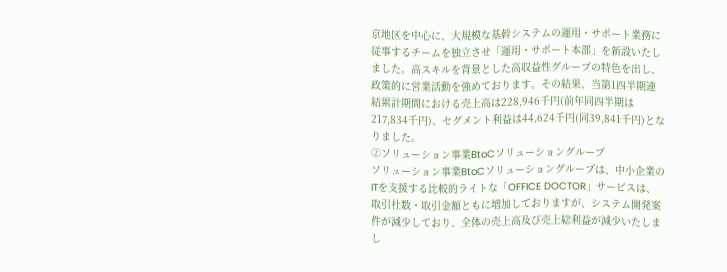京地区を中心に、大規模な基幹システムの運用・サポート業務に従事するチームを独立させ「運用・サポート本部」を新設いたしました。高スキルを背景とした高収益性グループの特色を出し、政策的に営業活動を強めております。その結果、当第1四半期連結累計期間における売上高は228,946千円(前年同四半期は217,834千円)、セグメント利益は44,624千円(同39,841千円)となりました。
②ソリューション事業BtoCソリューショングループ
ソリューション事業BtoCソリューショングループは、中小企業のITを支援する比較的ライトな「OFFICE DOCTOR」サービスは、取引社数・取引金額ともに増加しておりますが、システム開発案件が減少しており、全体の売上高及び売上総利益が減少いたしまし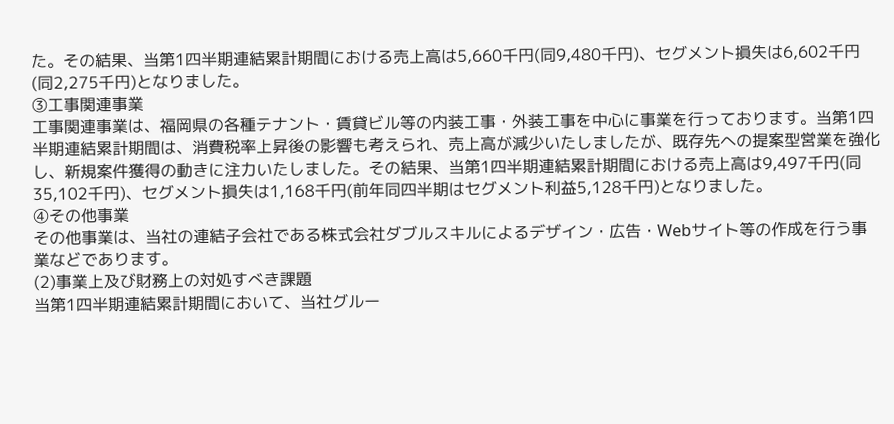た。その結果、当第1四半期連結累計期間における売上高は5,660千円(同9,480千円)、セグメント損失は6,602千円(同2,275千円)となりました。
③工事関連事業
工事関連事業は、福岡県の各種テナント・賃貸ビル等の内装工事・外装工事を中心に事業を行っております。当第1四半期連結累計期間は、消費税率上昇後の影響も考えられ、売上高が減少いたしましたが、既存先への提案型営業を強化し、新規案件獲得の動きに注力いたしました。その結果、当第1四半期連結累計期間における売上高は9,497千円(同35,102千円)、セグメント損失は1,168千円(前年同四半期はセグメント利益5,128千円)となりました。
④その他事業
その他事業は、当社の連結子会社である株式会社ダブルスキルによるデザイン・広告・Webサイト等の作成を行う事業などであります。
(2)事業上及び財務上の対処すべき課題
当第1四半期連結累計期間において、当社グルー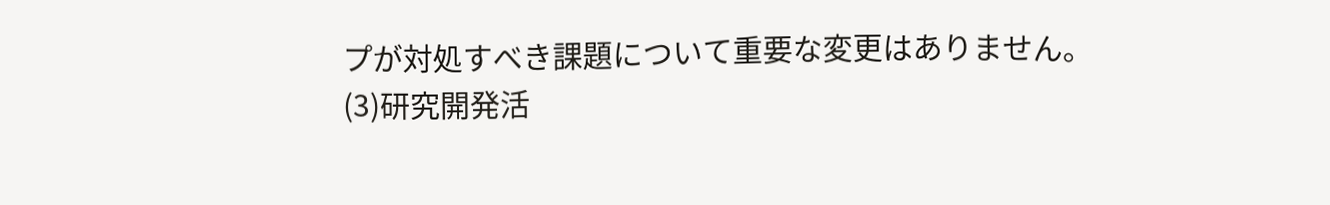プが対処すべき課題について重要な変更はありません。
(3)研究開発活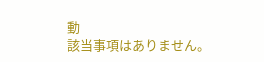動
該当事項はありません。